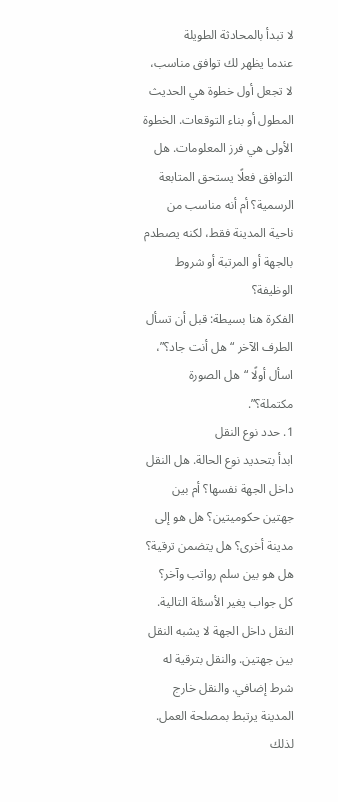لا تبدأ بالمحادثة الطويلة
عندما يظهر لك توافق مناسب، لا تجعل أول خطوة هي الحديث المطول أو بناء التوقعات. الخطوة الأولى هي فرز المعلومات. هل التوافق فعلًا يستحق المتابعة الرسمية؟ أم أنه مناسب من ناحية المدينة فقط، لكنه يصطدم بالجهة أو المرتبة أو شروط الوظيفة؟
الفكرة هنا بسيطة: قبل أن تسأل الطرف الآخر “هل أنت جاد؟”، اسأل أولًا “هل الصورة مكتملة؟”.
1. حدد نوع النقل
ابدأ بتحديد نوع الحالة. هل النقل داخل الجهة نفسها؟ أم بين جهتين حكوميتين؟ هل هو إلى مدينة أخرى؟ هل يتضمن ترقية؟ هل هو بين سلم رواتب وآخر؟
كل جواب يغير الأسئلة التالية. النقل داخل الجهة لا يشبه النقل بين جهتين. والنقل بترقية له شرط إضافي. والنقل خارج المدينة يرتبط بمصلحة العمل. لذلك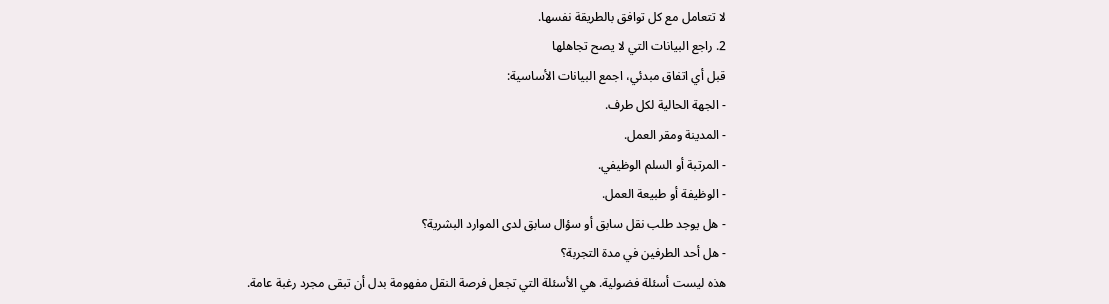لا تتعامل مع كل توافق بالطريقة نفسها.
2. راجع البيانات التي لا يصح تجاهلها
قبل أي اتفاق مبدئي، اجمع البيانات الأساسية:
- الجهة الحالية لكل طرف.
- المدينة ومقر العمل.
- المرتبة أو السلم الوظيفي.
- الوظيفة أو طبيعة العمل.
- هل يوجد طلب نقل سابق أو سؤال سابق لدى الموارد البشرية؟
- هل أحد الطرفين في مدة التجربة؟
هذه ليست أسئلة فضولية. هي الأسئلة التي تجعل فرصة النقل مفهومة بدل أن تبقى مجرد رغبة عامة.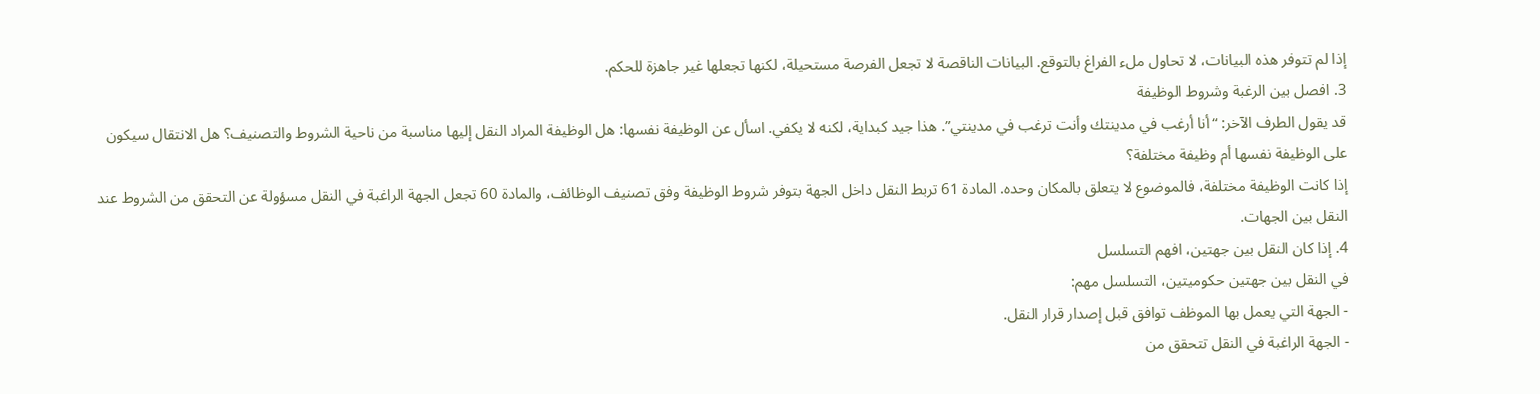إذا لم تتوفر هذه البيانات، لا تحاول ملء الفراغ بالتوقع. البيانات الناقصة لا تجعل الفرصة مستحيلة، لكنها تجعلها غير جاهزة للحكم.
3. افصل بين الرغبة وشروط الوظيفة
قد يقول الطرف الآخر: “أنا أرغب في مدينتك وأنت ترغب في مدينتي”. هذا جيد كبداية، لكنه لا يكفي. اسأل عن الوظيفة نفسها: هل الوظيفة المراد النقل إليها مناسبة من ناحية الشروط والتصنيف؟ هل الانتقال سيكون على الوظيفة نفسها أم وظيفة مختلفة؟
إذا كانت الوظيفة مختلفة، فالموضوع لا يتعلق بالمكان وحده. المادة 61 تربط النقل داخل الجهة بتوفر شروط الوظيفة وفق تصنيف الوظائف، والمادة 60 تجعل الجهة الراغبة في النقل مسؤولة عن التحقق من الشروط عند النقل بين الجهات.
4. إذا كان النقل بين جهتين، افهم التسلسل
في النقل بين جهتين حكوميتين، التسلسل مهم:
- الجهة التي يعمل بها الموظف توافق قبل إصدار قرار النقل.
- الجهة الراغبة في النقل تتحقق من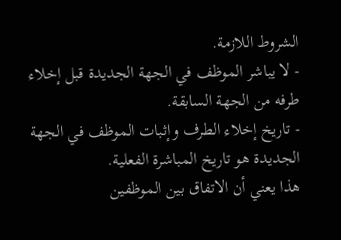الشروط اللازمة.
- لا يباشر الموظف في الجهة الجديدة قبل إخلاء طرفه من الجهة السابقة.
- تاريخ إخلاء الطرف وإثبات الموظف في الجهة الجديدة هو تاريخ المباشرة الفعلية.
هذا يعني أن الاتفاق بين الموظفين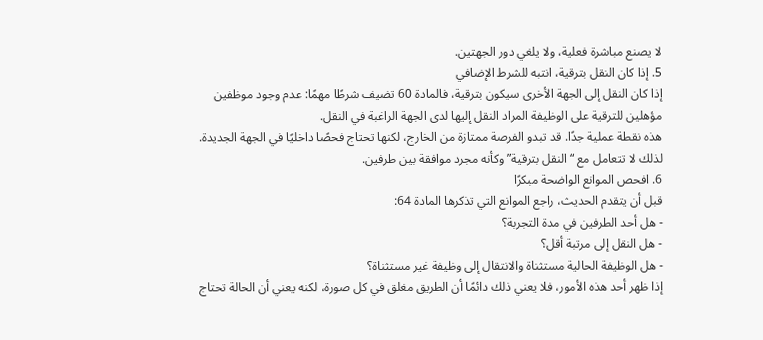لا يصنع مباشرة فعلية، ولا يلغي دور الجهتين.
5. إذا كان النقل بترقية، انتبه للشرط الإضافي
إذا كان النقل إلى الجهة الأخرى سيكون بترقية، فالمادة 60 تضيف شرطًا مهمًا: عدم وجود موظفين مؤهلين للترقية على الوظيفة المراد النقل إليها لدى الجهة الراغبة في النقل.
هذه نقطة عملية جدًا. قد تبدو الفرصة ممتازة من الخارج، لكنها تحتاج فحصًا داخليًا في الجهة الجديدة. لذلك لا تتعامل مع “النقل بترقية” وكأنه مجرد موافقة بين طرفين.
6. افحص الموانع الواضحة مبكرًا
قبل أن يتقدم الحديث، راجع الموانع التي تذكرها المادة 64:
- هل أحد الطرفين في مدة التجربة؟
- هل النقل إلى مرتبة أقل؟
- هل الوظيفة الحالية مستثناة والانتقال إلى وظيفة غير مستثناة؟
إذا ظهر أحد هذه الأمور، فلا يعني ذلك دائمًا أن الطريق مغلق في كل صورة، لكنه يعني أن الحالة تحتاج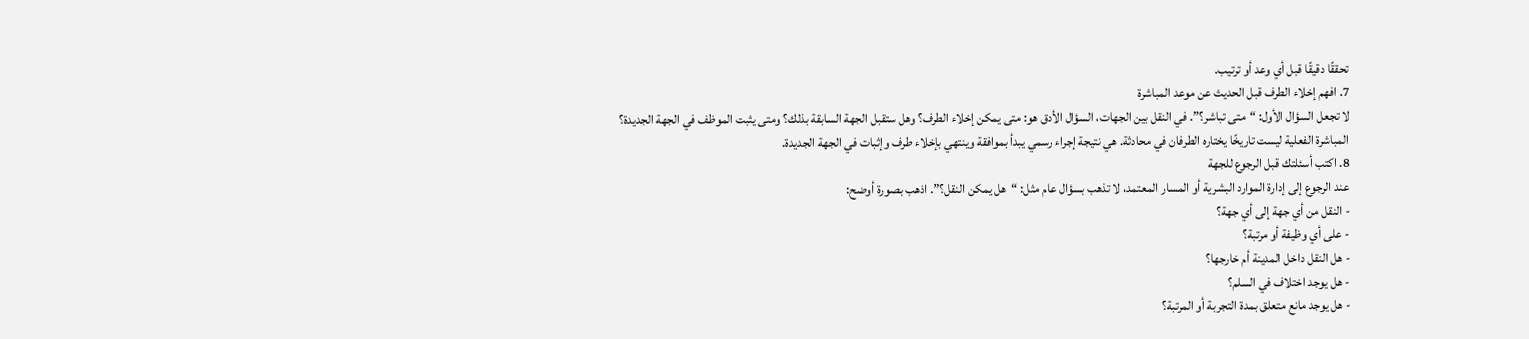تحققًا دقيقًا قبل أي وعد أو ترتيب.
7. افهم إخلاء الطرف قبل الحديث عن موعد المباشرة
لا تجعل السؤال الأول: “متى تباشر؟”. في النقل بين الجهات، السؤال الأدق هو: متى يمكن إخلاء الطرف؟ وهل ستقبل الجهة السابقة بذلك؟ ومتى يثبت الموظف في الجهة الجديدة؟
المباشرة الفعلية ليست تاريخًا يختاره الطرفان في محادثة. هي نتيجة إجراء رسمي يبدأ بموافقة وينتهي بإخلاء طرف وإثبات في الجهة الجديدة.
8. اكتب أسئلتك قبل الرجوع للجهة
عند الرجوع إلى إدارة الموارد البشرية أو المسار المعتمد، لا تذهب بسؤال عام مثل: “هل يمكن النقل؟”. اذهب بصورة أوضح:
- النقل من أي جهة إلى أي جهة؟
- على أي وظيفة أو مرتبة؟
- هل النقل داخل المدينة أم خارجها؟
- هل يوجد اختلاف في السلم؟
- هل يوجد مانع متعلق بمدة التجربة أو المرتبة؟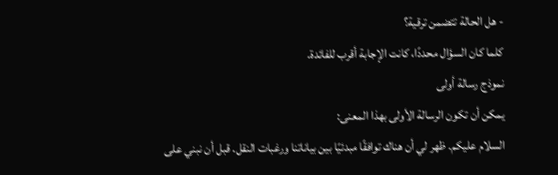- هل الحالة تتضمن ترقية؟
كلما كان السؤال محددًا، كانت الإجابة أقرب للفائدة.
نموذج رسالة أولى
يمكن أن تكون الرسالة الأولى بهذا المعنى:
السلام عليكم. ظهر لي أن هناك توافقًا مبدئيًا بين بياناتنا ورغبات النقل. قبل أن نبني على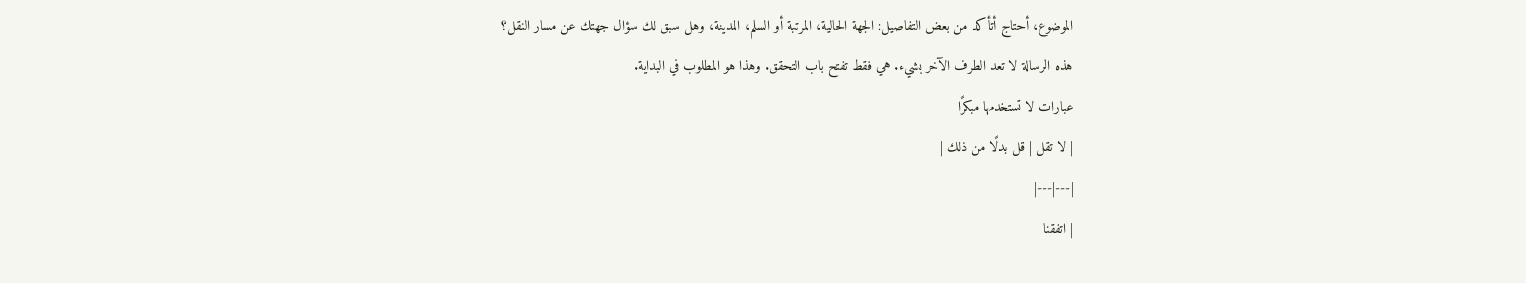الموضوع، أحتاج أتأكد من بعض التفاصيل: الجهة الحالية، المرتبة أو السلم، المدينة، وهل سبق لك سؤال جهتك عن مسار النقل؟
هذه الرسالة لا تعد الطرف الآخر بشيء. هي فقط تفتح باب التحقق. وهذا هو المطلوب في البداية.
عبارات لا تستخدمها مبكرًا
| لا تقل | قل بدلًا من ذلك |
|---|---|
| اتفقنا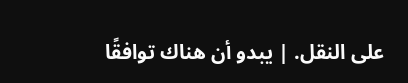على النقل. | يبدو أن هناك توافقًا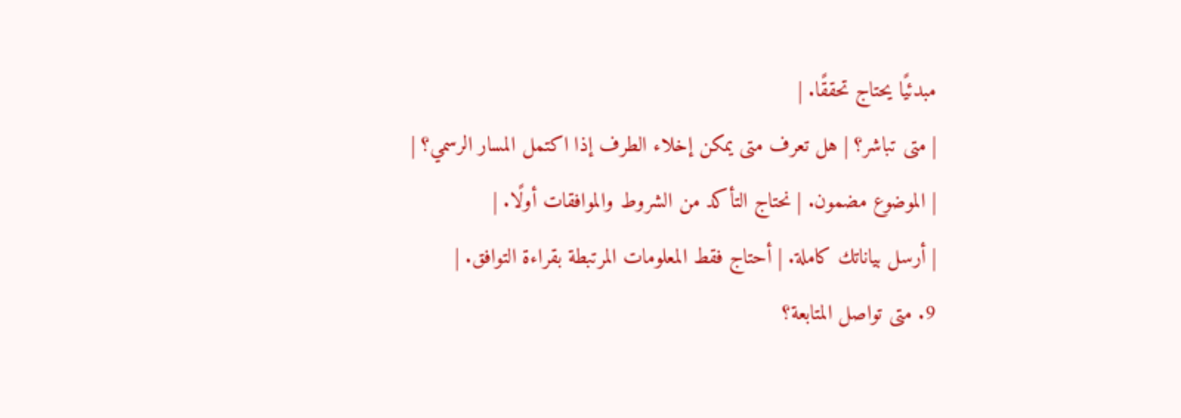مبدئيًا يحتاج تحققًا. |
| متى تباشر؟ | هل تعرف متى يمكن إخلاء الطرف إذا اكتمل المسار الرسمي؟ |
| الموضوع مضمون. | نحتاج التأكد من الشروط والموافقات أولًا. |
| أرسل بياناتك كاملة. | أحتاج فقط المعلومات المرتبطة بقراءة التوافق. |
9. متى تواصل المتابعة؟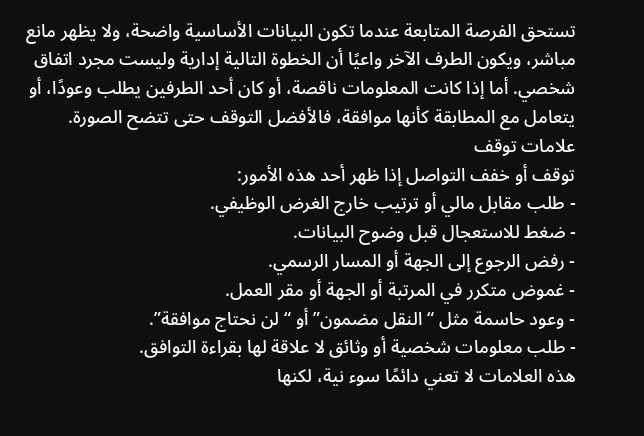تستحق الفرصة المتابعة عندما تكون البيانات الأساسية واضحة، ولا يظهر مانع مباشر، ويكون الطرف الآخر واعيًا أن الخطوة التالية إدارية وليست مجرد اتفاق شخصي. أما إذا كانت المعلومات ناقصة، أو كان أحد الطرفين يطلب وعودًا، أو يتعامل مع المطابقة كأنها موافقة، فالأفضل التوقف حتى تتضح الصورة.
علامات توقف
توقف أو خفف التواصل إذا ظهر أحد هذه الأمور:
- طلب مقابل مالي أو ترتيب خارج الغرض الوظيفي.
- ضغط للاستعجال قبل وضوح البيانات.
- رفض الرجوع إلى الجهة أو المسار الرسمي.
- غموض متكرر في المرتبة أو الجهة أو مقر العمل.
- وعود حاسمة مثل “النقل مضمون” أو “لن نحتاج موافقة”.
- طلب معلومات شخصية أو وثائق لا علاقة لها بقراءة التوافق.
هذه العلامات لا تعني دائمًا سوء نية، لكنها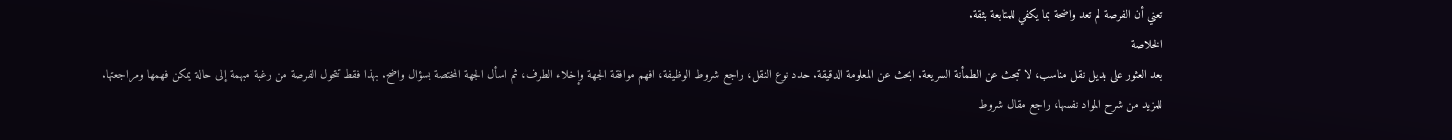تعني أن الفرصة لم تعد واضحة بما يكفي للمتابعة بثقة.
الخلاصة
بعد العثور على بديل نقل مناسب، لا تبحث عن الطمأنة السريعة. ابحث عن المعلومة الدقيقة. حدد نوع النقل، راجع شروط الوظيفة، افهم موافقة الجهة وإخلاء الطرف، ثم اسأل الجهة المختصة بسؤال واضح. بهذا فقط تتحول الفرصة من رغبة مبهمة إلى حالة يمكن فهمها ومراجعتها.
للمزيد من شرح المواد نفسها، راجع مقال شروط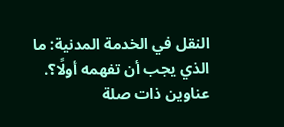النقل في الخدمة المدنية: ما الذي يجب أن تفهمه أولًا؟.
عناوين ذات صلة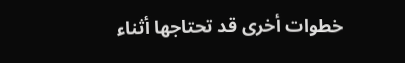خطوات أخرى قد تحتاجها أثناء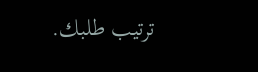ترتيب طلبك.